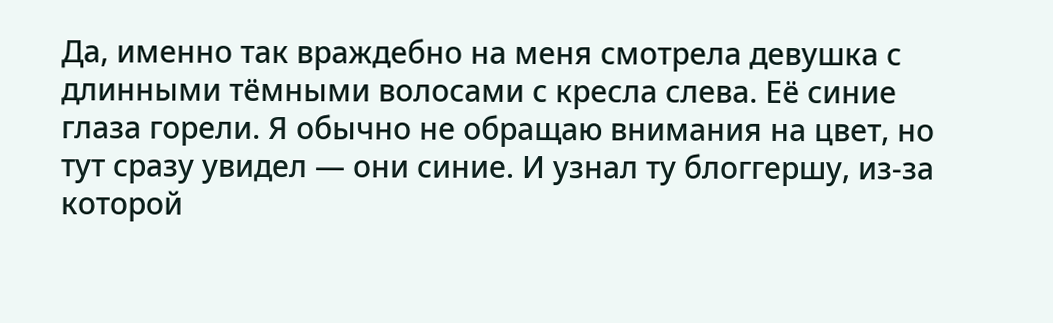Да, именно так враждебно на меня смотрела девушка с длинными тёмными волосами с кресла слева. Её синие глаза горели. Я обычно не обращаю внимания на цвет, но тут сразу увидел — они синие. И узнал ту блоггершу, из-за которой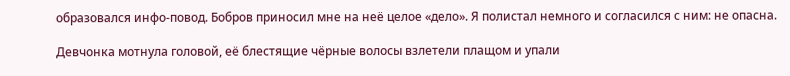образовался инфо-повод. Бобров приносил мне на неё целое «дело». Я полистал немного и согласился с ним: не опасна.

Девчонка мотнула головой, её блестящие чёрные волосы взлетели плащом и упали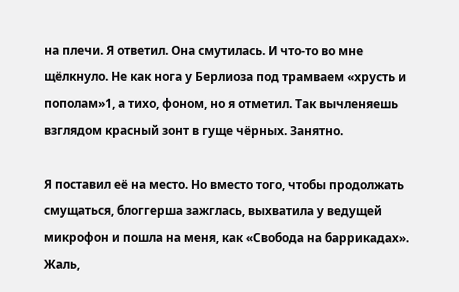на плечи. Я ответил. Она смутилась. И что-то во мне щёлкнуло. Не как нога у Берлиоза под трамваем «хрусть и пополам»1, а тихо, фоном, но я отметил. Так вычленяешь взглядом красный зонт в гуще чёрных. Занятно.

Я поставил её на место. Но вместо того, чтобы продолжать смущаться, блоггерша зажглась, выхватила у ведущей микрофон и пошла на меня, как «Свобода на баррикадах». Жаль,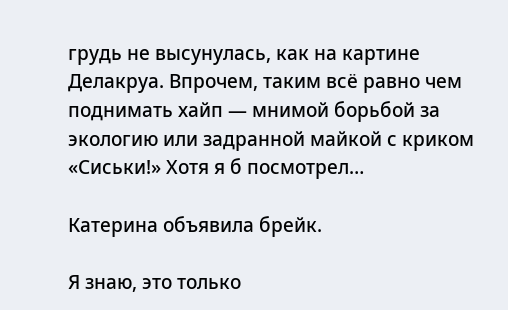грудь не высунулась, как на картине Делакруа. Впрочем, таким всё равно чем поднимать хайп — мнимой борьбой за экологию или задранной майкой с криком «Сиськи!» Хотя я б посмотрел…

Катерина объявила брейк.

Я знаю, это только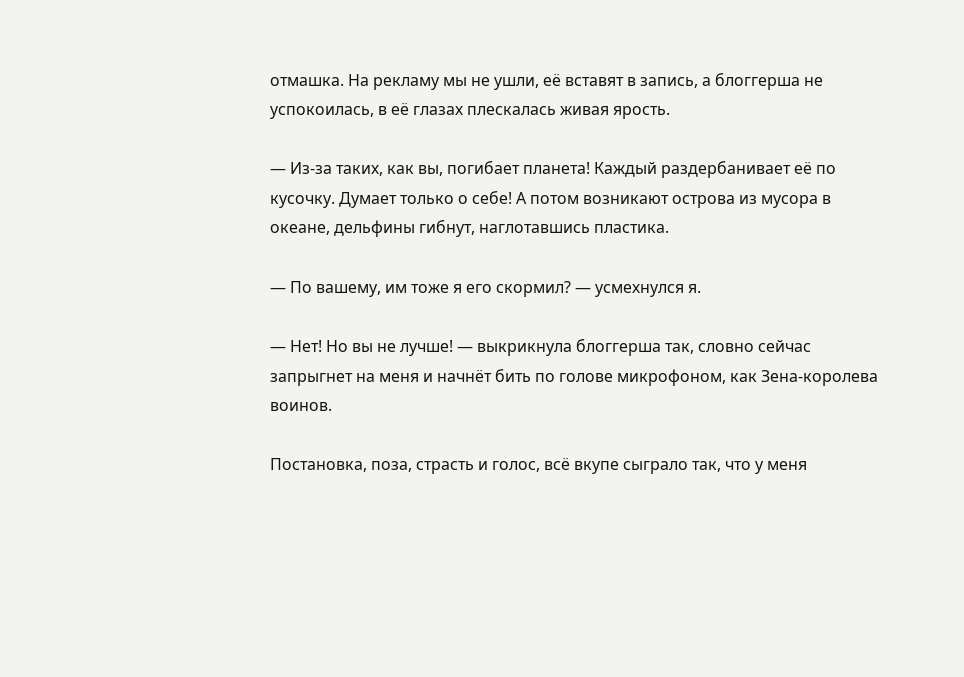отмашка. На рекламу мы не ушли, её вставят в запись, а блоггерша не успокоилась, в её глазах плескалась живая ярость.

— Из-за таких, как вы, погибает планета! Каждый раздербанивает её по кусочку. Думает только о себе! А потом возникают острова из мусора в океане, дельфины гибнут, наглотавшись пластика.

— По вашему, им тоже я его скормил? — усмехнулся я.

— Нет! Но вы не лучше! — выкрикнула блоггерша так, словно сейчас запрыгнет на меня и начнёт бить по голове микрофоном, как Зена-королева воинов.

Постановка, поза, страсть и голос, всё вкупе сыграло так, что у меня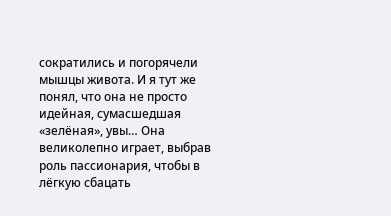сократились и погорячели мышцы живота. И я тут же понял, что она не просто идейная, сумасшедшая «зелёная», увы… Она великолепно играет, выбрав роль пассионария, чтобы в лёгкую сбацать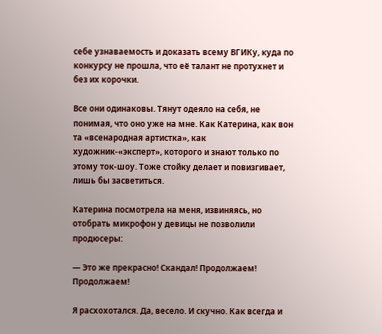себе узнаваемость и доказать всему ВГИКу, куда по конкурсу не прошла, что её талант не протухнет и без их корочки.

Все они одинаковы. Тянут одеяло на себя, не понимая, что оно уже на мне. Как Катерина, как вон та «всенародная артистка», как художник-«эксперт», которого и знают только по этому ток-шоу. Тоже стойку делает и повизгивает, лишь бы засветиться.

Катерина посмотрела на меня, извиняясь, но отобрать микрофон у девицы не позволили продюсеры:

— Это же прекрасно! Скандал! Продолжаем! Продолжаем!

Я расхохотался. Да, весело. И скучно. Как всегда и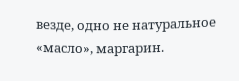везде, одно не натуральное «масло», маргарин.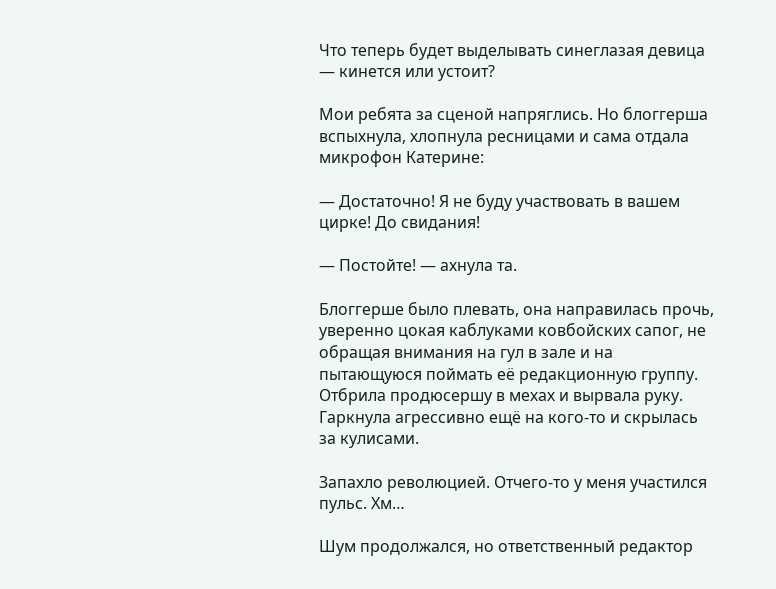Что теперь будет выделывать синеглазая девица — кинется или устоит?

Мои ребята за сценой напряглись. Но блоггерша вспыхнула, хлопнула ресницами и сама отдала микрофон Катерине:

— Достаточно! Я не буду участвовать в вашем цирке! До свидания!

— Постойте! — ахнула та.

Блоггерше было плевать, она направилась прочь, уверенно цокая каблуками ковбойских сапог, не обращая внимания на гул в зале и на пытающуюся поймать её редакционную группу. Отбрила продюсершу в мехах и вырвала руку. Гаркнула агрессивно ещё на кого-то и скрылась за кулисами.

Запахло революцией. Отчего-то у меня участился пульс. Хм…

Шум продолжался, но ответственный редактор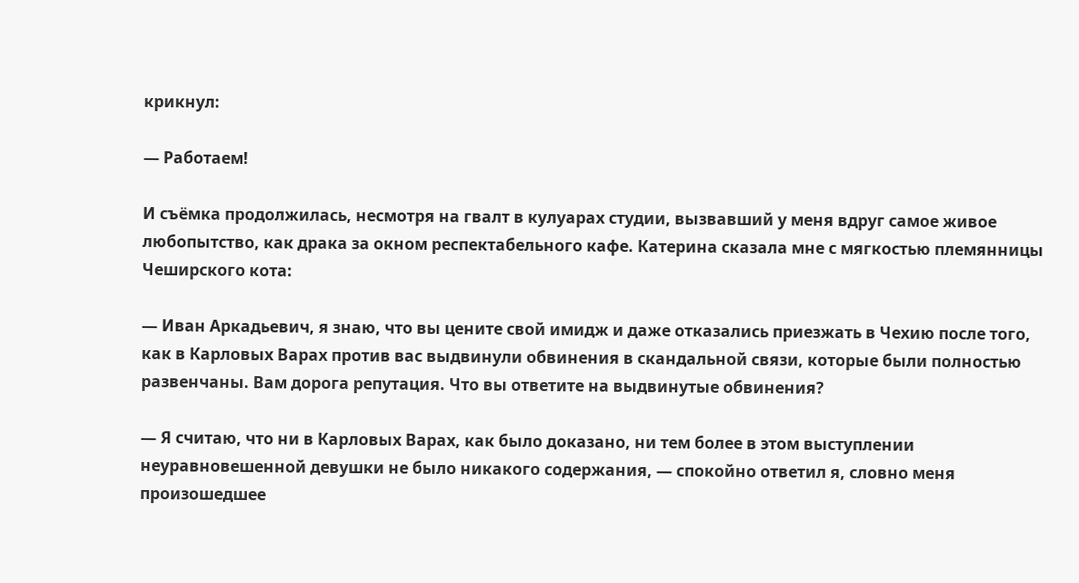крикнул:

— Работаем!

И съёмка продолжилась, несмотря на гвалт в кулуарах студии, вызвавший у меня вдруг самое живое любопытство, как драка за окном респектабельного кафе. Катерина сказала мне с мягкостью племянницы Чеширского кота:

— Иван Аркадьевич, я знаю, что вы цените свой имидж и даже отказались приезжать в Чехию после того, как в Карловых Варах против вас выдвинули обвинения в скандальной связи, которые были полностью развенчаны. Вам дорога репутация. Что вы ответите на выдвинутые обвинения?

— Я считаю, что ни в Карловых Варах, как было доказано, ни тем более в этом выступлении неуравновешенной девушки не было никакого содержания, — спокойно ответил я, словно меня произошедшее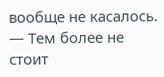вообще не касалось. — Тем более не стоит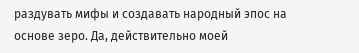раздувать мифы и создавать народный эпос на основе зеро. Да, действительно моей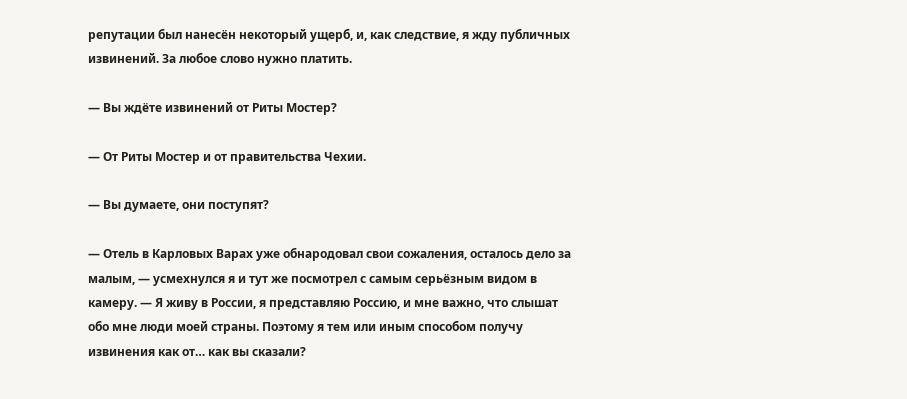репутации был нанесён некоторый ущерб, и, как следствие, я жду публичных извинений. За любое слово нужно платить.

— Вы ждёте извинений от Риты Мостер?

— От Риты Мостер и от правительства Чехии.

— Вы думаете, они поступят?

— Отель в Карловых Варах уже обнародовал свои сожаления, осталось дело за малым, — усмехнулся я и тут же посмотрел с самым серьёзным видом в камеру. — Я живу в России, я представляю Россию, и мне важно, что слышат обо мне люди моей страны. Поэтому я тем или иным способом получу извинения как от… как вы сказали?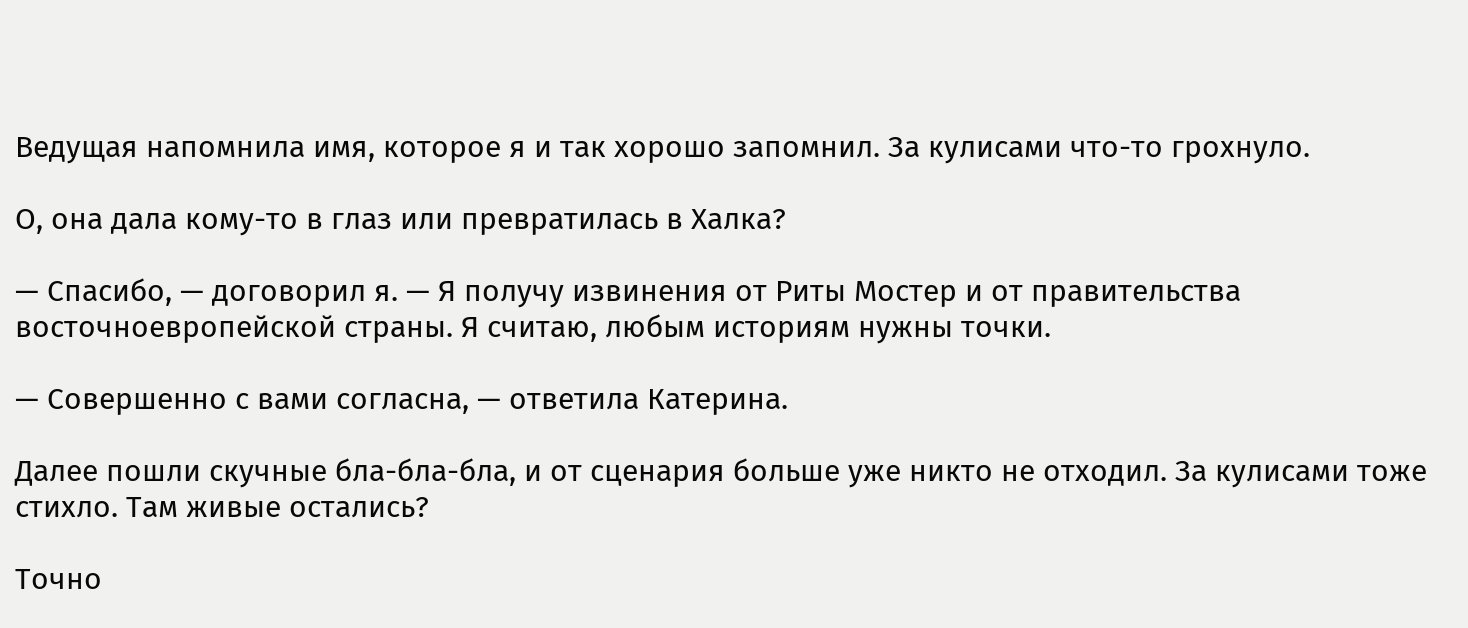Ведущая напомнила имя, которое я и так хорошо запомнил. За кулисами что-то грохнуло.

О, она дала кому-то в глаз или превратилась в Халка?

— Спасибо, — договорил я. — Я получу извинения от Риты Мостер и от правительства восточноевропейской страны. Я считаю, любым историям нужны точки.

— Совершенно с вами согласна, — ответила Катерина.

Далее пошли скучные бла-бла-бла, и от сценария больше уже никто не отходил. За кулисами тоже стихло. Там живые остались?

Точно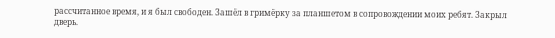рассчитанное время, и я был свободен. Зашёл в гримёрку за планшетом в сопровождении моих ребят. Закрыл дверь.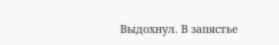Выдохнул. В запястье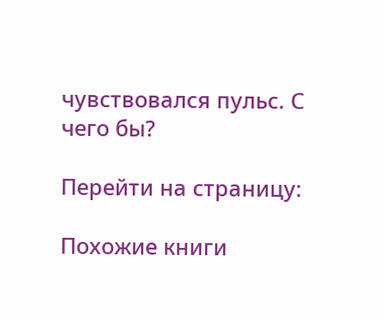чувствовался пульс. С чего бы?

Перейти на страницу:

Похожие книги